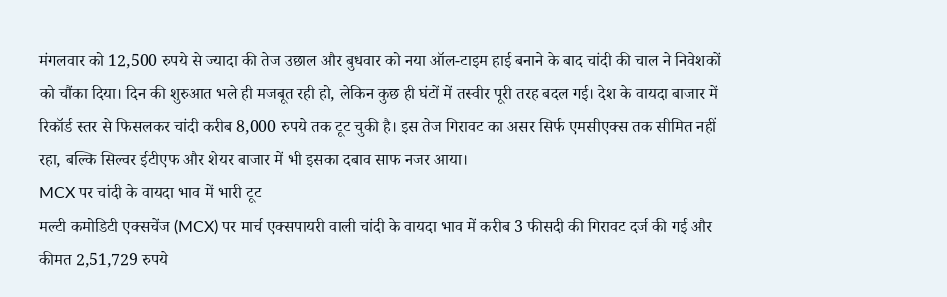मंगलवार को 12,500 रुपये से ज्यादा की तेज उछाल और बुधवार को नया ऑल-टाइम हाई बनाने के बाद चांदी की चाल ने निवेशकों को चौंका दिया। दिन की शुरुआत भले ही मजबूत रही हो, लेकिन कुछ ही घंटों में तस्वीर पूरी तरह बदल गई। देश के वायदा बाजार में रिकॉर्ड स्तर से फिसलकर चांदी करीब 8,000 रुपये तक टूट चुकी है। इस तेज गिरावट का असर सिर्फ एमसीएक्स तक सीमित नहीं रहा, बल्कि सिल्वर ईटीएफ और शेयर बाजार में भी इसका दबाव साफ नजर आया।
MCX पर चांदी के वायदा भाव में भारी टूट
मल्टी कमोडिटी एक्सचेंज (MCX) पर मार्च एक्सपायरी वाली चांदी के वायदा भाव में करीब 3 फीसदी की गिरावट दर्ज की गई और कीमत 2,51,729 रुपये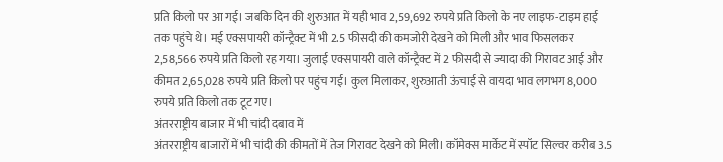प्रति किलो पर आ गई। जबकि दिन की शुरुआत में यही भाव 2,59,692 रुपये प्रति किलो के नए लाइफ-टाइम हाई तक पहुंचे थे। मई एक्सपायरी कॉन्ट्रैक्ट में भी 2.5 फीसदी की कमजोरी देखने को मिली और भाव फिसलकर 2,58,566 रुपये प्रति किलो रह गया। जुलाई एक्सपायरी वाले कॉन्ट्रैक्ट में 2 फीसदी से ज्यादा की गिरावट आई और कीमत 2,65,028 रुपये प्रति किलो पर पहुंच गई। कुल मिलाकर, शुरुआती ऊंचाई से वायदा भाव लगभग 8,000 रुपये प्रति किलो तक टूट गए।
अंतरराष्ट्रीय बाजार में भी चांदी दबाव में
अंतरराष्ट्रीय बाजारों में भी चांदी की कीमतों में तेज गिरावट देखने को मिली। कॉमेक्स मार्केट में स्पॉट सिल्वर करीब 3.5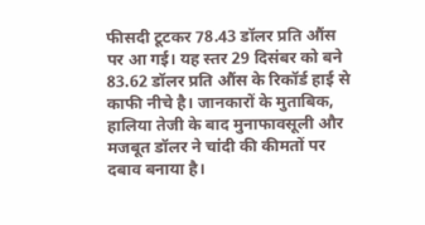फीसदी टूटकर 78.43 डॉलर प्रति औंस पर आ गई। यह स्तर 29 दिसंबर को बने 83.62 डॉलर प्रति औंस के रिकॉर्ड हाई से काफी नीचे है। जानकारों के मुताबिक, हालिया तेजी के बाद मुनाफावसूली और मजबूत डॉलर ने चांदी की कीमतों पर दबाव बनाया है।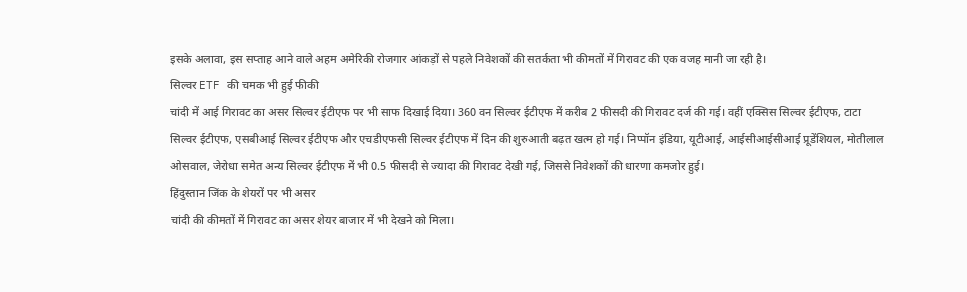इसके अलावा, इस सप्ताह आने वाले अहम अमेरिकी रोजगार आंकड़ों से पहले निवेशकों की सतर्कता भी कीमतों में गिरावट की एक वजह मानी जा रही है।
सिल्वर ETF की चमक भी हुई फीकी
चांदी में आई गिरावट का असर सिल्वर ईटीएफ पर भी साफ दिखाई दिया। 360 वन सिल्वर ईटीएफ में करीब 2 फीसदी की गिरावट दर्ज की गई। वहीं एक्सिस सिल्वर ईटीएफ, टाटा सिल्वर ईटीएफ, एसबीआई सिल्वर ईटीएफ और एचडीएफसी सिल्वर ईटीएफ में दिन की शुरुआती बढ़त खत्म हो गई। निप्पॉन इंडिया, यूटीआई, आईसीआईसीआई प्रूडेंशियल, मोतीलाल ओसवाल, जेरोधा समेत अन्य सिल्वर ईटीएफ में भी 0.5 फीसदी से ज्यादा की गिरावट देखी गई, जिससे निवेशकों की धारणा कमजोर हुई।
हिंदुस्तान जिंक के शेयरों पर भी असर
चांदी की कीमतों में गिरावट का असर शेयर बाजार में भी देखने को मिला।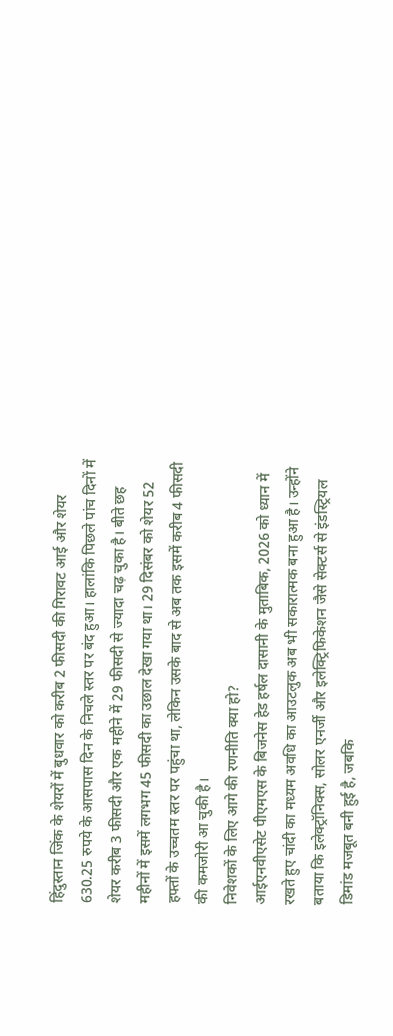हिंदुस्तान जिंक के शेयरों में बुधवार को करीब 2 फीसदी की गिरावट आई और शेयर 630.25 रुपये के आसपास दिन के निचले स्तर पर बंद हुआ। हालांकि पिछले पांच दिनों में शेयर करीब 3 फीसदी और एक महीने में 29 फीसदी से ज्यादा चढ़ चुका है। बीते छह महीनों में इसमें लगभग 45 फीसदी का उछाल देखा गया था। 29 दिसंबर को शेयर 52 हफ्तों के उच्चतम स्तर पर पहुंचा था, लेकिन उसके बाद से अब तक इसमें करीब 4 फीसदी की कमजोरी आ चुकी है।
निवेशकों के लिए आगे की रणनीति क्या हो?
आईएनवीएसेट पीएमएस के बिजनेस हेड हर्षल दासानी के मुताबिक, 2026 को ध्यान में रखते हुए चांदी का मध्यम अवधि का आउटलुक अब भी सकारात्मक बना हुआ है। उन्होंने बताया कि इलेक्ट्रॉनिक्स, सोलर एनर्जी और इलेक्ट्रिफिकेशन जैसे सेक्टर्स से इंडस्ट्रियल डिमांड मजबूत बनी हुई है, जबकि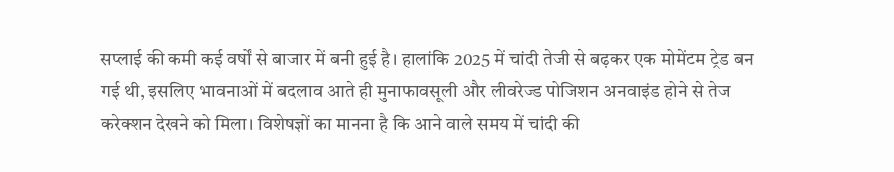सप्लाई की कमी कई वर्षों से बाजार में बनी हुई है। हालांकि 2025 में चांदी तेजी से बढ़कर एक मोमेंटम ट्रेड बन गई थी, इसलिए भावनाओं में बदलाव आते ही मुनाफावसूली और लीवरेज्ड पोजिशन अनवाइंड होने से तेज करेक्शन देखने को मिला। विशेषज्ञों का मानना है कि आने वाले समय में चांदी की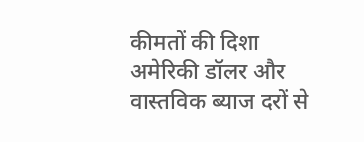कीमतों की दिशा अमेरिकी डॉलर और वास्तविक ब्याज दरों से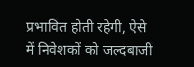प्रभावित होती रहेगी, ऐसे में निवेशकों को जल्दबाजी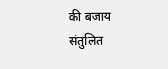की बजाय संतुलित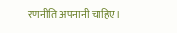रणनीति अपनानी चाहिए।